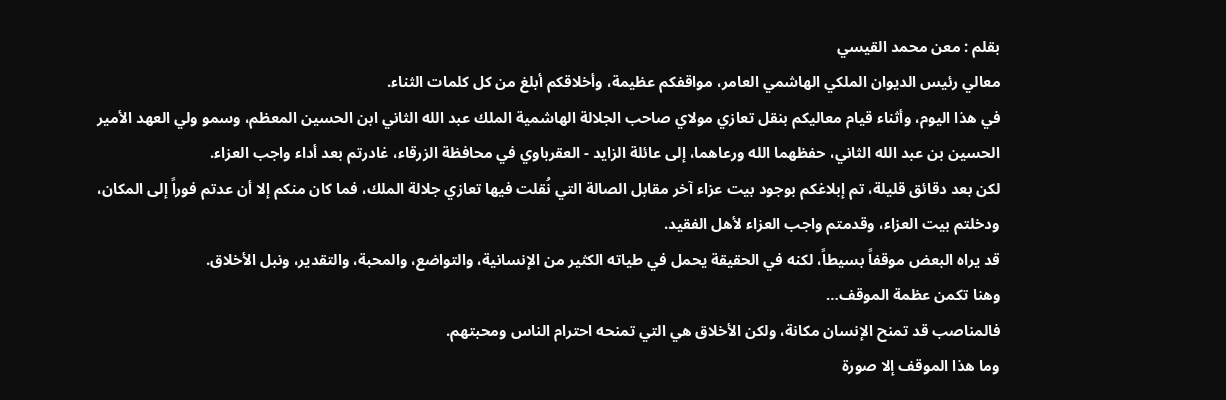بقلم : معن محمد القيسي
معالي رئيس الديوان الملكي الهاشمي العامر، مواقفكم عظيمة، وأخلاقكم أبلغ من كل كلمات الثناء.
في هذا اليوم، وأثناء قيام معاليكم بنقل تعازي مولاي صاحب الجلالة الهاشمية الملك عبد الله الثاني ابن الحسين المعظم، وسمو ولي العهد الأمير الحسين بن عبد الله الثاني، حفظهما الله ورعاهما، إلى عائلة الزايد - العقرباوي في محافظة الزرقاء، غادرتم بعد أداء واجب العزاء.
لكن بعد دقائق قليلة، تم إبلاغكم بوجود بيت عزاء آخر مقابل الصالة التي نُقلت فيها تعازي جلالة الملك، فما كان منكم إلا أن عدتم فوراً إلى المكان، ودخلتم بيت العزاء، وقدمتم واجب العزاء لأهل الفقيد.
قد يراه البعض موقفاً بسيطاً، لكنه في الحقيقة يحمل في طياته الكثير من الإنسانية، والتواضع، والمحبة، والتقدير، ونبل الأخلاق.
وهنا تكمن عظمة الموقف…
فالمناصب قد تمنح الإنسان مكانة، ولكن الأخلاق هي التي تمنحه احترام الناس ومحبتهم.
وما هذا الموقف إلا صورة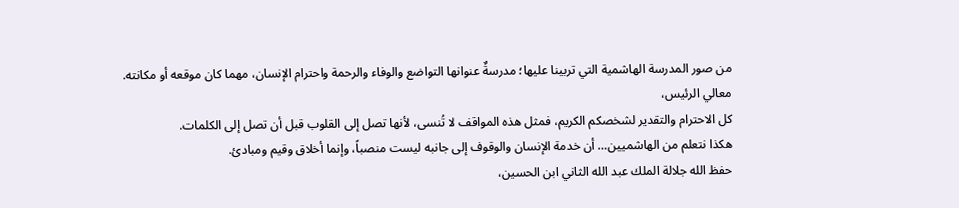من صور المدرسة الهاشمية التي تربينا عليها؛ مدرسةٌ عنوانها التواضع والوفاء والرحمة واحترام الإنسان، مهما كان موقعه أو مكانته.
معالي الرئيس،
كل الاحترام والتقدير لشخصكم الكريم، فمثل هذه المواقف لا تُنسى، لأنها تصل إلى القلوب قبل أن تصل إلى الكلمات.
هكذا نتعلم من الهاشميين… أن خدمة الإنسان والوقوف إلى جانبه ليست منصباً، وإنما أخلاق وقيم ومبادئ.
حفظ الله جلالة الملك عبد الله الثاني ابن الحسين،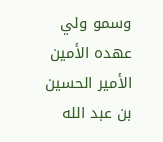وسمو ولي عهده الأمين الأمير الحسين بن عبد الله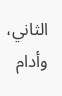الثاني، وأدام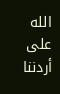الله على أردننا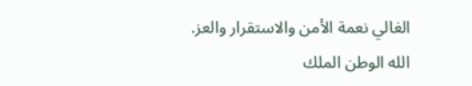الغالي نعمة الأمن والاستقرار والعز.
الله الوطن الملك